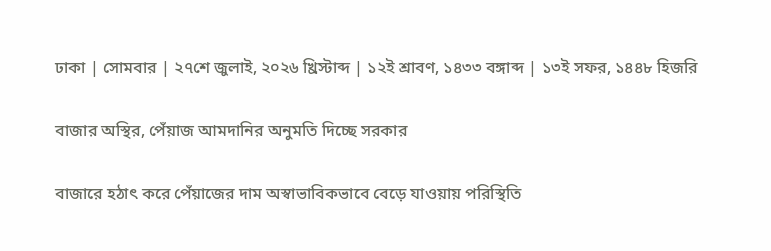ঢাকা | সোমবার | ২৭শে জুলাই, ২০২৬ খ্রিস্টাব্দ | ১২ই শ্রাবণ, ১৪৩৩ বঙ্গাব্দ | ১৩ই সফর, ১৪৪৮ হিজরি

বাজার অস্থির, পেঁয়াজ আমদানির অনুমতি দিচ্ছে সরকার

বাজারে হঠাৎ করে পেঁয়াজের দাম অস্বাভাবিকভাবে বেড়ে যাওয়ায় পরিস্থিতি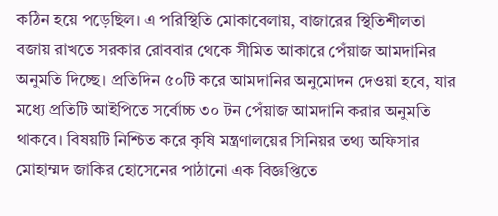কঠিন হয়ে পড়েছিল। এ পরিস্থিতি মোকাবেলায়, বাজারের স্থিতিশীলতা বজায় রাখতে সরকার রোববার থেকে সীমিত আকারে পেঁয়াজ আমদানির অনুমতি দিচ্ছে। প্রতিদিন ৫০টি করে আমদানির অনুমোদন দেওয়া হবে, যার মধ্যে প্রতিটি আইপিতে সর্বোচ্চ ৩০ টন পেঁয়াজ আমদানি করার অনুমতি থাকবে। বিষয়টি নিশ্চিত করে কৃষি মন্ত্রণালয়ের সিনিয়র তথ্য অফিসার মোহাম্মদ জাকির হোসেনের পাঠানো এক বিজ্ঞপ্তিতে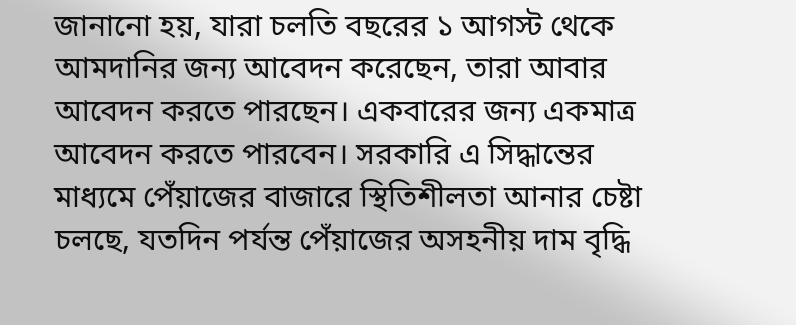জানানো হয়, যারা চলতি বছরের ১ আগস্ট থেকে আমদানির জন্য আবেদন করেছেন, তারা আবার আবেদন করতে পারছেন। একবারের জন্য একমাত্র আবেদন করতে পারবেন। সরকারি এ সিদ্ধান্তের মাধ্যমে পেঁয়াজের বাজারে স্থিতিশীলতা আনার চেষ্টা চলছে, যতদিন পর্যন্ত পেঁয়াজের অসহনীয় দাম বৃদ্ধি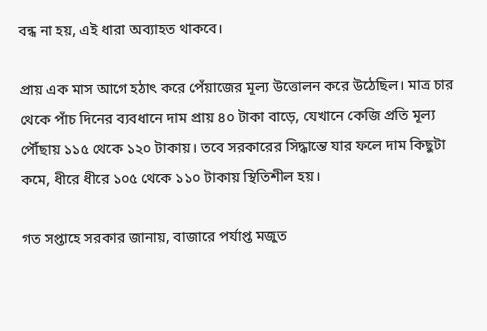বন্ধ না হয়, এই ধারা অব্যাহত থাকবে।

প্রায় এক মাস আগে হঠাৎ করে পেঁয়াজের মূল্য উত্তোলন করে উঠেছিল। মাত্র চার থেকে পাঁচ দিনের ব্যবধানে দাম প্রায় ৪০ টাকা বাড়ে, যেখানে কেজি প্রতি মূল্য পৌঁছায় ১১৫ থেকে ১২০ টাকায়। তবে সরকারের সিদ্ধান্তে যার ফলে দাম কিছুটা কমে, ধীরে ধীরে ১০৫ থেকে ১১০ টাকায় স্থিতিশীল হয়।

গত সপ্তাহে সরকার জানায়, বাজারে পর্যাপ্ত মজুত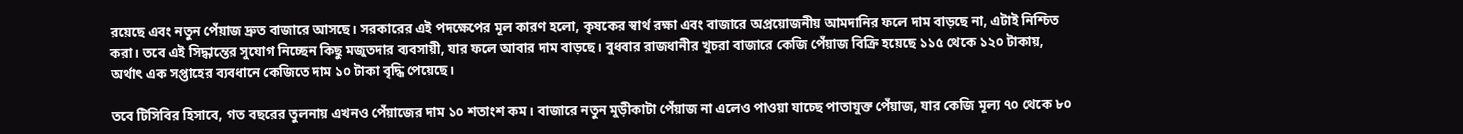রয়েছে এবং নতুন পেঁয়াজ দ্রুত বাজারে আসছে। সরকারের এই পদক্ষেপের মূল কারণ হলো, কৃষকের স্বার্থ রক্ষা এবং বাজারে অপ্রয়োজনীয় আমদানির ফলে দাম বাড়ছে না, এটাই নিশ্চিত করা। তবে এই সিদ্ধান্তের সুযোগ নিচ্ছেন কিছু মজুতদার ব্যবসায়ী, যার ফলে আবার দাম বাড়ছে। বুধবার রাজধানীর খুচরা বাজারে কেজি পেঁয়াজ বিক্রি হয়েছে ১১৫ থেকে ১২০ টাকায়, অর্থাৎ এক সপ্তাহের ব্যবধানে কেজিতে দাম ১০ টাকা বৃদ্ধি পেয়েছে।

তবে টিসিবির হিসাবে, গত বছরের তুলনায় এখনও পেঁয়াজের দাম ১০ শতাংশ কম। বাজারে নতুন মুড়ীকাটা পেঁয়াজ না এলেও পাওয়া যাচ্ছে পাতাযুক্ত পেঁয়াজ, যার কেজি মূল্য ৭০ থেকে ৮০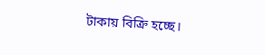টাকায় বিক্রি হচ্ছে।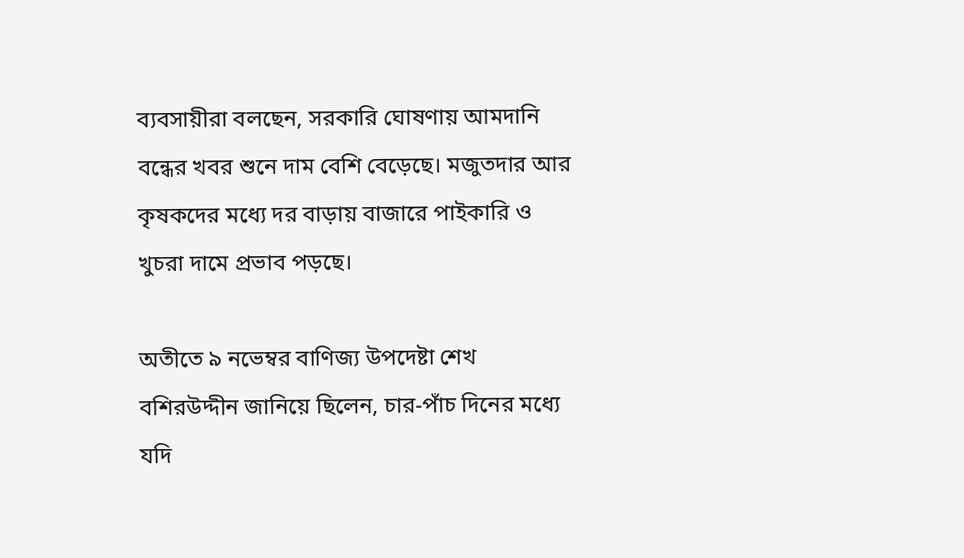ব্যবসায়ীরা বলছেন, সরকারি ঘোষণায় আমদানি বন্ধের খবর শুনে দাম বেশি বেড়েছে। মজুতদার আর কৃষকদের মধ্যে দর বাড়ায় বাজারে পাইকারি ও খুচরা দামে প্রভাব পড়ছে।

অতীতে ৯ নভেম্বর বাণিজ্য উপদেষ্টা শেখ বশিরউদ্দীন জানিয়ে ছিলেন, চার-পাঁচ দিনের মধ্যে যদি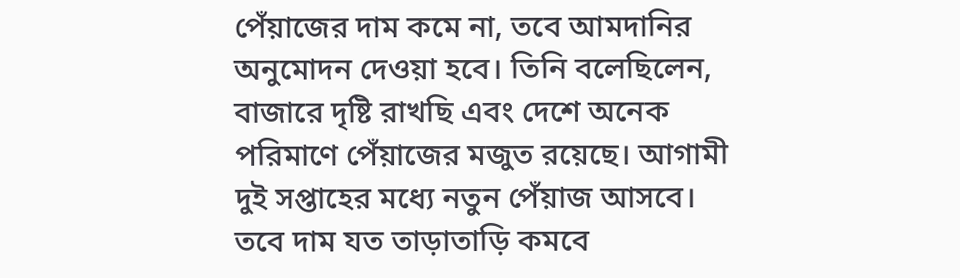পেঁয়াজের দাম কমে না, তবে আমদানির অনুমোদন দেওয়া হবে। তিনি বলেছিলেন, বাজারে দৃষ্টি রাখছি এবং দেশে অনেক পরিমাণে পেঁয়াজের মজুত রয়েছে। আগামী দুই সপ্তাহের মধ্যে নতুন পেঁয়াজ আসবে। তবে দাম যত তাড়াতাড়ি কমবে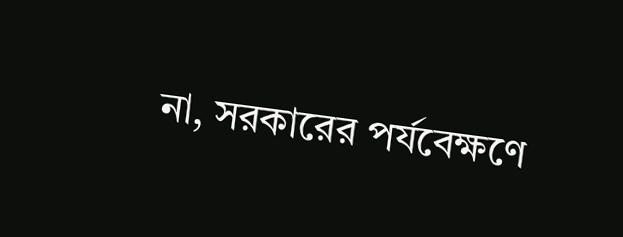না, সরকারের পর্যবেক্ষণে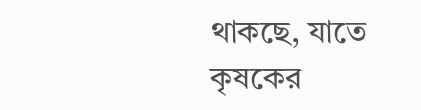থাকছে, যাতে কৃষকের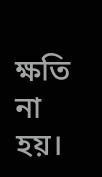ক্ষতি না হয়।